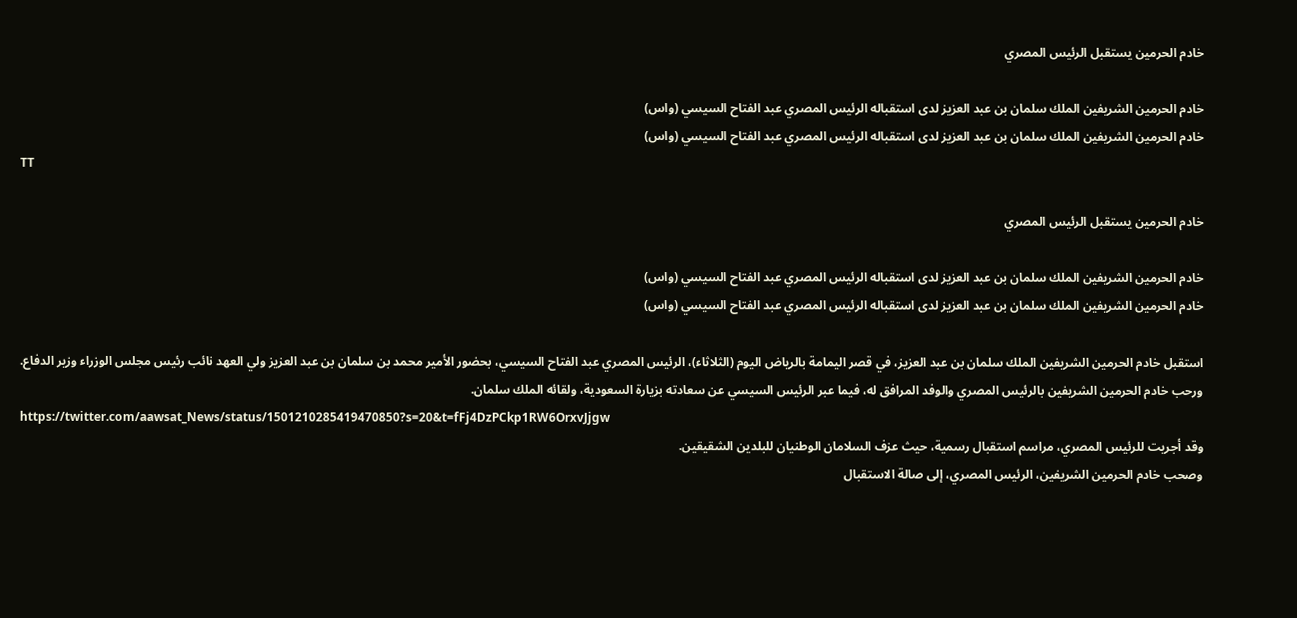خادم الحرمين يستقبل الرئيس المصري

خادم الحرمين الشريفين الملك سلمان بن عبد العزيز لدى استقباله الرئيس المصري عبد الفتاح السيسي (واس)
خادم الحرمين الشريفين الملك سلمان بن عبد العزيز لدى استقباله الرئيس المصري عبد الفتاح السيسي (واس)
TT

خادم الحرمين يستقبل الرئيس المصري

خادم الحرمين الشريفين الملك سلمان بن عبد العزيز لدى استقباله الرئيس المصري عبد الفتاح السيسي (واس)
خادم الحرمين الشريفين الملك سلمان بن عبد العزيز لدى استقباله الرئيس المصري عبد الفتاح السيسي (واس)

استقبل خادم الحرمين الشريفين الملك سلمان بن عبد العزيز، في قصر اليمامة بالرياض اليوم (الثلاثاء)، الرئيس المصري عبد الفتاح السيسي، بحضور الأمير محمد بن سلمان بن عبد العزيز ولي العهد نائب رئيس مجلس الوزراء وزير الدفاع.
ورحب خادم الحرمين الشريفين بالرئيس المصري والوفد المرافق له، فيما عبر الرئيس السيسي عن سعادته بزيارة السعودية، ولقائه الملك سلمان.
https://twitter.com/aawsat_News/status/1501210285419470850?s=20&t=fFj4DzPCkp1RW6OrxvJjgw
وقد أجريت للرئيس المصري، مراسم استقبال رسمية، حيث عزف السلامان الوطنيان للبلدين الشقيقين.
وصحب خادم الحرمين الشريفين، الرئيس المصري، إلى صالة الاستقبال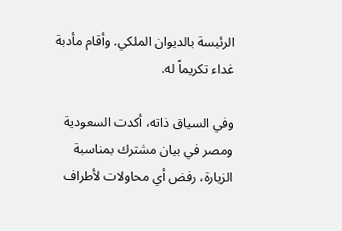الرئيسة بالديوان الملكي. وأقام مأدبة غداء تكريماً له.

وفي السياق ذاته، أكدت السعودية ومصر في بيان مشترك بمناسبة الزيارة، رفض أي محاولات لأطراف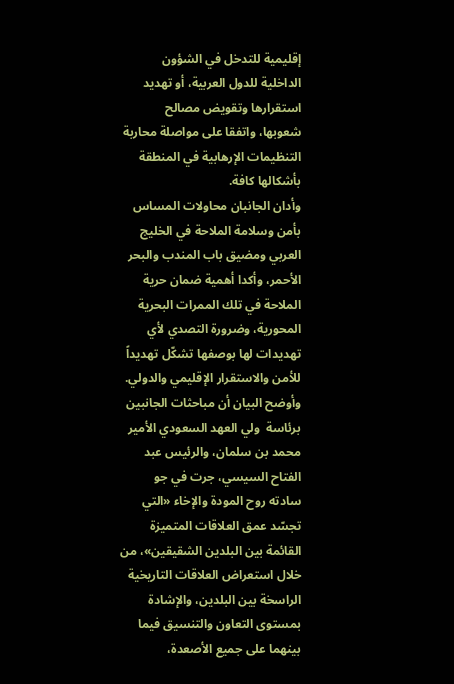إقليمية للتدخل في الشؤون الداخلية للدول العربية، أو تهديد استقرارها وتقويض مصالح شعوبها، واتفقا على مواصلة محاربة التنظيمات الإرهابية في المنطقة بأشكالها كافة.
وأدان الجانبان محاولات المساس بأمن وسلامة الملاحة في الخليج العربي ومضيق باب المندب والبحر الأحمر، وأكدا أهمية ضمان حرية الملاحة في تلك الممرات البحرية المحورية، وضرورة التصدي لأي تهديدات لها بوصفها تشكّل تهديداً للأمن والاستقرار الإقليمي والدولي.
وأوضح البيان أن مباحثات الجانبين برئاسة  ولي العهد السعودي الأمير محمد بن سلمان، والرئيس عبد الفتاح السيسي، جرت في جو سادته روح المودة والإخاء «التي تجسّد عمق العلاقات المتميزة القائمة بين البلدين الشقيقين»، من خلال استعراض العلاقات التاريخية الراسخة بين البلدين، والإشادة بمستوى التعاون والتنسيق فيما بينهما على جميع الأصعدة،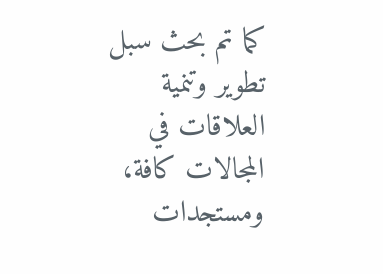كما تم بحث سبل تطوير وتنمية العلاقات في المجالات كافة، ومستجدات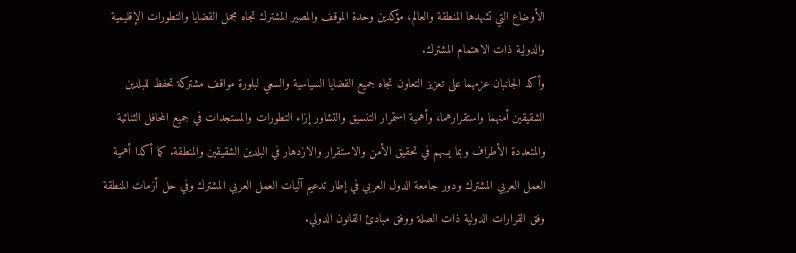الأوضاع التي تشهدها المنطقة والعالم، مؤكدين وحدة الموقف والمصير المشترك تجاه مجمل القضايا والتطورات الإقليمية والدولية ذات الاهتمام المشترك.
وأكد الجانبان عزمهما على تعزيز التعاون تجاه جميع القضايا السياسية والسعي لبلورة مواقف مشتركة تحفظ للبلدين الشقيقين أمنهما واستقرارهما، وأهمية استمرار التنسيق والتشاور إزاء التطورات والمستجدات في جميع المحافل الثنائية والمتعددة الأطراف وبما يسهم في تحقيق الأمن والاستقرار والازدهار في البلدين الشقيقين والمنطقة. كما أكدا أهمية العمل العربي المشترك ودور جامعة الدول العربي في إطار تدعيم آليات العمل العربي المشترك وفي حل أزمات المنطقة وفق القرارات الدولية ذات الصلة ووفق مبادئ القانون الدولي.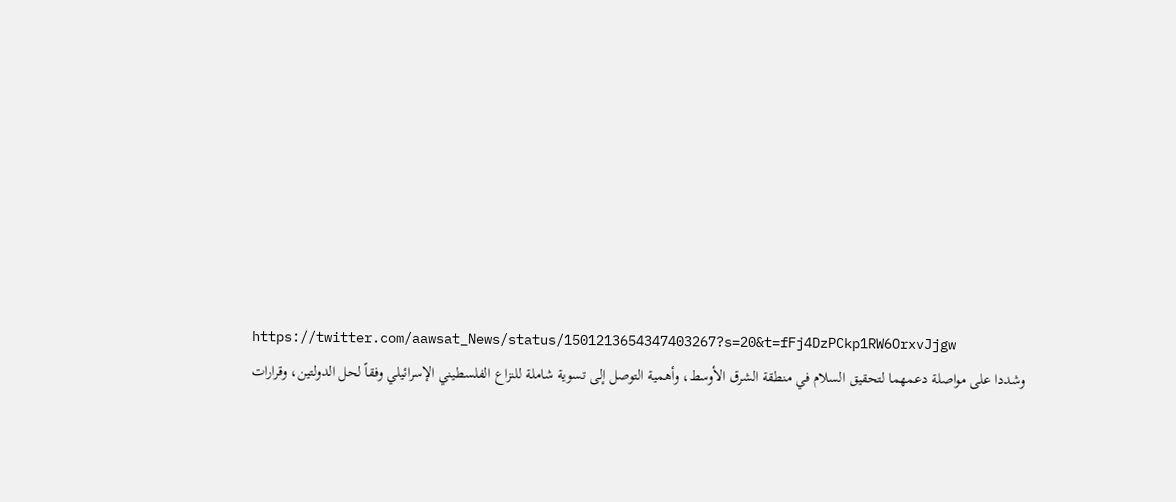https://twitter.com/aawsat_News/status/1501213654347403267?s=20&t=fFj4DzPCkp1RW6OrxvJjgw
وشددا على مواصلة دعمهما لتحقيق السلام في منطقة الشرق الأوسط، وأهمية التوصل إلى تسوية شاملة للنزاع الفلسطيني الإسرائيلي وفقاً لحل الدولتين، وقرارات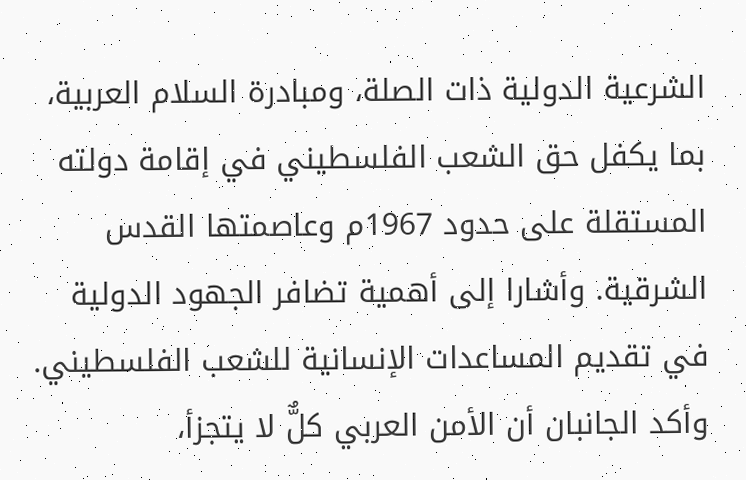الشرعية الدولية ذات الصلة، ومبادرة السلام العربية، بما يكفل حق الشعب الفلسطيني في إقامة دولته المستقلة على حدود 1967م وعاصمتها القدس الشرقية. وأشارا إلى أهمية تضافر الجهود الدولية في تقديم المساعدات الإنسانية للشعب الفلسطيني.
وأكد الجانبان أن الأمن العربي كلٌّ لا يتجزأ،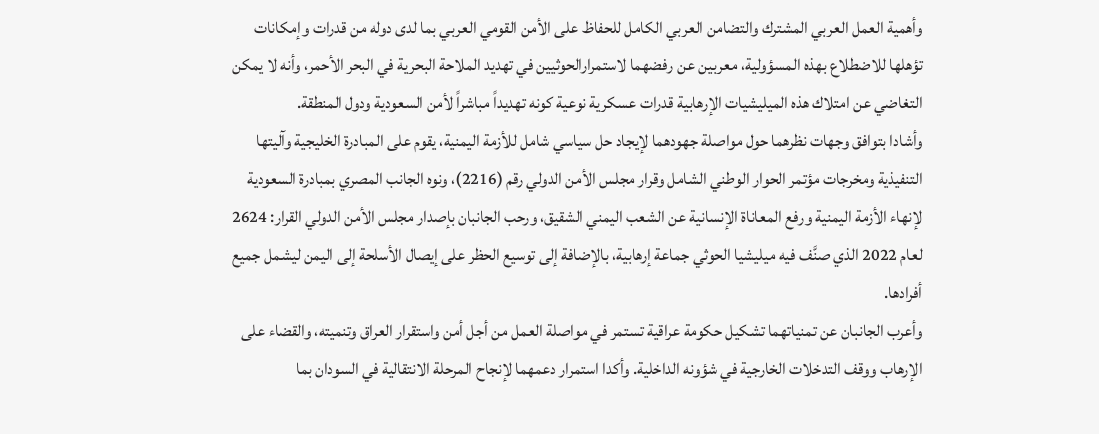وأهمية العمل العربي المشترك والتضامن العربي الكامل للحفاظ على الأمن القومي العربي بما لدى دوله من قدرات وإمكانات تؤهلها للاضطلاع بهذه المسؤولية، معربين عن رفضهما لاستمرارالحوثيين في تهديد الملاحة البحرية في البحر الأحمر، وأنه لا يمكن التغاضي عن امتلاك هذه الميليشيات الإرهابية قدرات عسكرية نوعية كونه تهديداً مباشراً لأمن السعودية ودول المنطقة.
وأشادا بتوافق وجهات نظرهما حول مواصلة جهودهما لإيجاد حل سياسي شامل للأزمة اليمنية، يقوم على المبادرة الخليجية وآليتها التنفيذية ومخرجات مؤتمر الحوار الوطني الشامل وقرار مجلس الأمن الدولي رقم (2216)، ونوه الجانب المصري بمبادرة السعودية لإنهاء الأزمة اليمنية ورفع المعاناة الإنسانية عن الشعب اليمني الشقيق، ورحب الجانبان بإصدار مجلس الأمن الدولي القرار: 2624 لعام 2022 الذي صنَّف فيه ميليشيا الحوثي جماعة إرهابية، بالإضافة إلى توسيع الحظر على إيصال الأسلحة إلى اليمن ليشمل جميع أفرادها.
وأعرب الجانبان عن تمنياتهما تشكيل حكومة عراقية تستمر في مواصلة العمل من أجل أمن واستقرار العراق وتنميته، والقضاء على الإرهاب ووقف التدخلات الخارجية في شؤونه الداخلية. وأكدا استمرار دعمهما لإنجاح المرحلة الانتقالية في السودان بما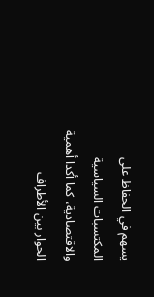يسهم في الحفاظ على المكتسبات السياسية والاقتصادية، كما أكدا أهمية الحوار بين الأطراف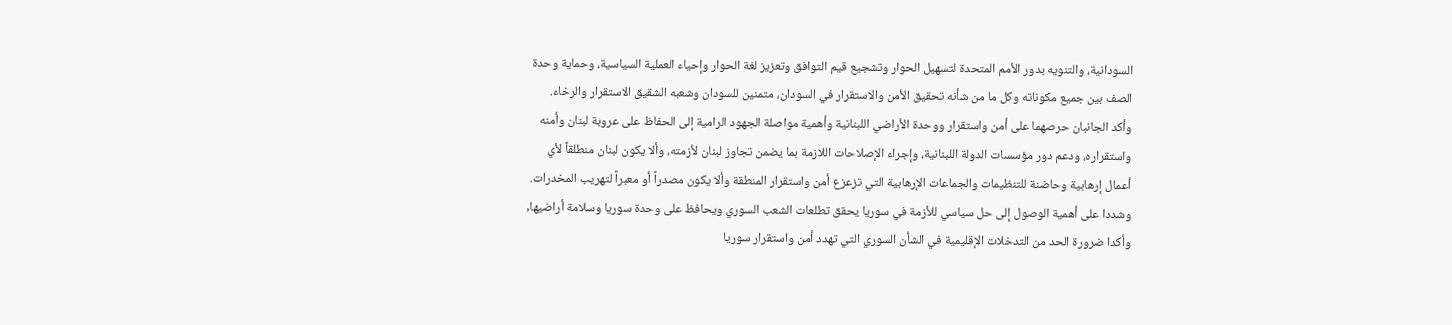السودانية، والتنويه بدور الأمم المتحدة لتسهيل الحوار وتشجيع قيم التوافق وتعزيز لغة الحوار وإحياء العملية السياسية، وحماية وحدة الصف بين جميع مكوناته وكل ما من شأنه تحقيق الأمن والاستقرار في السودان، متمنين للسودان وشعبه الشقيق الاستقرار والرخاء.
وأكد الجانبان حرصهما على أمن واستقرار ووحدة الأراضي اللبنانية وأهمية مواصلة الجهود الرامية إلى الحفاظ على عروبة لبنان وأمنه واستقراره، ودعم دور مؤسسات الدولة اللبنانية، وإجراء الإصلاحات اللازمة بما يضمن تجاوز لبنان لأزمته، وألا يكون لبنان منطلقاً لأي أعمال إرهابية وحاضنة للتنظيمات والجماعات الإرهابية التي تزعزع أمن واستقرار المنطقة وألا يكون مصدراً أو معبراً لتهريب المخدرات. وشددا على أهمية الوصول إلى حل سياسي للأزمة في سوريا يحقق تطلعات الشعب السوري ويحافظ على وحدة سوريا وسلامة أراضيها, وأكدا ضرورة الحد من التدخلات الإقليمية في الشأن السوري التي تهدد أمن واستقرار سوريا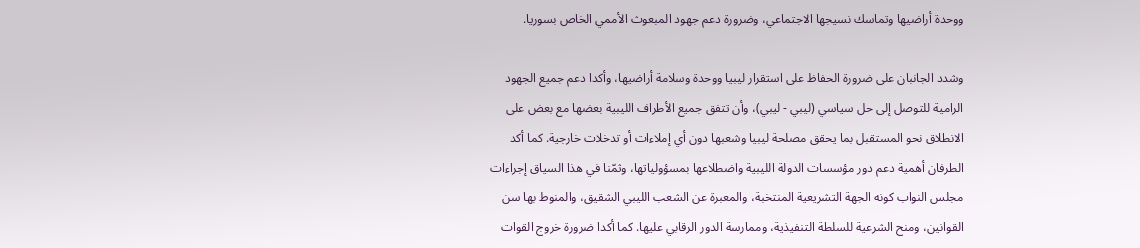ووحدة أراضيها وتماسك نسيجها الاجتماعي، وضرورة دعم جهود المبعوث الأممي الخاص بسوريا.

وشدد الجانبان على ضرورة الحفاظ على استقرار ليبيا ووحدة وسلامة أراضيها، وأكدا دعم جميع الجهود الرامية للتوصل إلى حل سياسي (ليبي - ليبي)، وأن تتفق جميع الأطراف الليبية بعضها مع بعض على الانطلاق نحو المستقبل بما يحقق مصلحة ليبيا وشعبها دون أي إملاءات أو تدخلات خارجية. كما أكد الطرفان أهمية دعم دور مؤسسات الدولة الليبية واضطلاعها بمسؤولياتها، وثمّنا في هذا السياق إجراءات مجلس النواب كونه الجهة التشريعية المنتخبة، والمعبرة عن الشعب الليبي الشقيق، والمنوط بها سن القوانين، ومنح الشرعية للسلطة التنفيذية، وممارسة الدور الرقابي عليها. كما أكدا ضرورة خروج القوات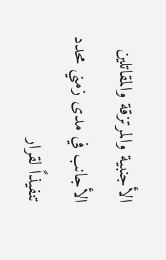الأجنبية والمرتزقة والمقاتلين الأجانب في مدى زمني محدد تنفيذاً لقرار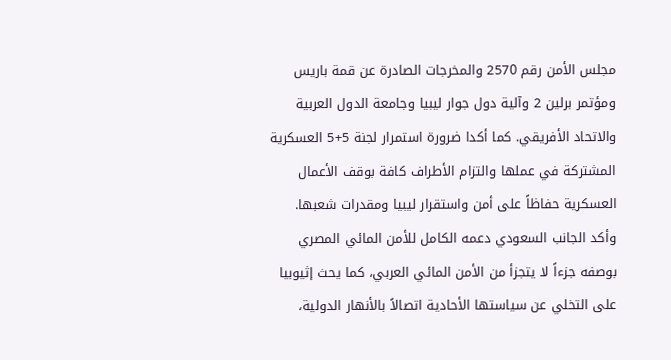مجلس الأمن رقم 2570 والمخرجات الصادرة عن قمة باريس ومؤتمر برلين 2 وآلية دول جوار ليبيا وجامعة الدول العربية والاتحاد الأفريقي. كما أكدا ضرورة استمرار لجنة 5+5 العسكرية المشتركة في عملها والتزام الأطراف كافة بوقف الأعمال العسكرية حفاظاً على أمن واستقرار ليبيا ومقدرات شعبها.
وأكد الجانب السعودي دعمه الكامل للأمن المائي المصري بوصفه جزءاً لا يتجزأ من الأمن المائي العربي، كما يحث إثيوبيا على التخلي عن سياستها الأحادية اتصالاً بالأنهار الدولية،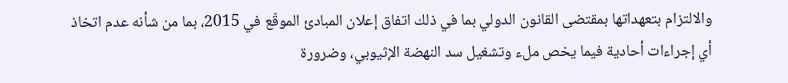والالتزام بتعهداتها بمقتضى القانون الدولي بما في ذلك اتفاق إعلان المبادئ الموقّع في 2015، بما من شأنه عدم اتخاذ أي إجراءات أحادية فيما يخص ملء وتشغيل سد النهضة الإثيوبي، وضرورة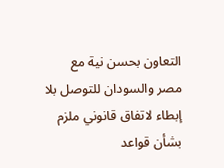التعاون بحسن نية مع مصر والسودان للتوصل بلا إبطاء لاتفاق قانوني ملزم بشأن قواعد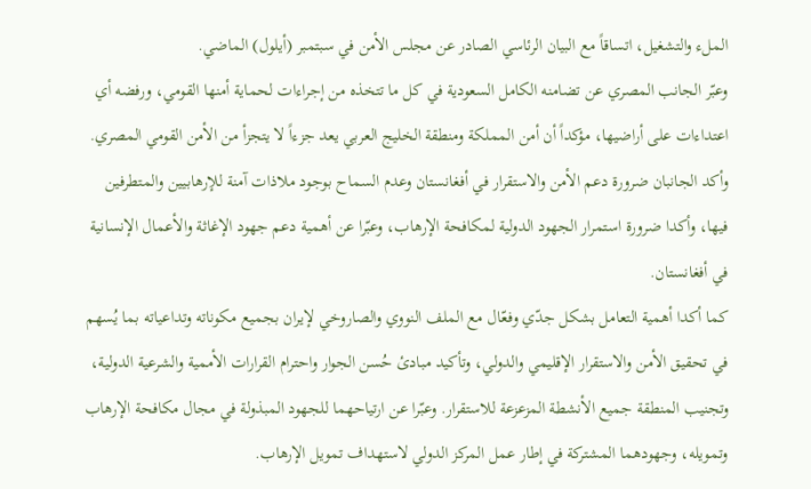الملء والتشغيل، اتساقاً مع البيان الرئاسي الصادر عن مجلس الأمن في سبتمبر (أيلول) الماضي.
وعبّر الجانب المصري عن تضامنه الكامل السعودية في كل ما تتخذه من إجراءات لحماية أمنها القومي، ورفضه أي اعتداءات على أراضيها، مؤكداً أن أمن المملكة ومنطقة الخليج العربي يعد جزءاً لا يتجزأ من الأمن القومي المصري.
وأكد الجانبان ضرورة دعم الأمن والاستقرار في أفغانستان وعدم السماح بوجود ملاذات آمنة للإرهابيين والمتطرفين فيها، وأكدا ضرورة استمرار الجهود الدولية لمكافحة الإرهاب، وعبّرا عن أهمية دعم جهود الإغاثة والأعمال الإنسانية في أفغانستان.
كما أكدا أهمية التعامل بشكل جدّي وفعّال مع الملف النووي والصاروخي لإيران بجميع مكوناته وتداعياته بما يُسهم في تحقيق الأمن والاستقرار الإقليمي والدولي، وتأكيد مبادئ حُسن الجوار واحترام القرارات الأممية والشرعية الدولية، وتجنيب المنطقة جميع الأنشطة المزعزعة للاستقرار. وعبّرا عن ارتياحهما للجهود المبذولة في مجال مكافحة الإرهاب وتمويله، وجهودهما المشتركة في إطار عمل المركز الدولي لاستهداف تمويل الإرهاب.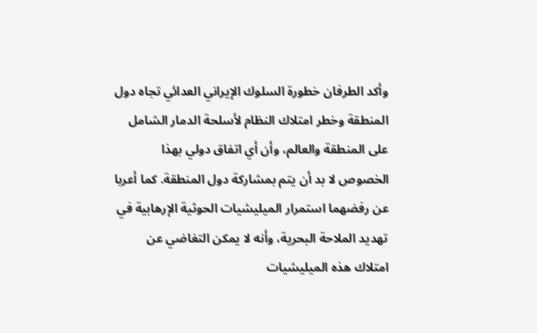وأكد الطرفان خطورة السلوك الإيراني العدائي تجاه دول المنطقة وخطر امتلاك النظام لأسلحة الدمار الشامل على المنطقة والعالم، وأن أي اتفاق دولي بهذا الخصوص لا بد أن يتم بمشاركة دول المنطقة. كما أعربا عن رفضهما استمرار الميليشيات الحوثية الإرهابية في تهديد الملاحة البحرية، وأنه لا يمكن التغاضي عن امتلاك هذه الميليشيات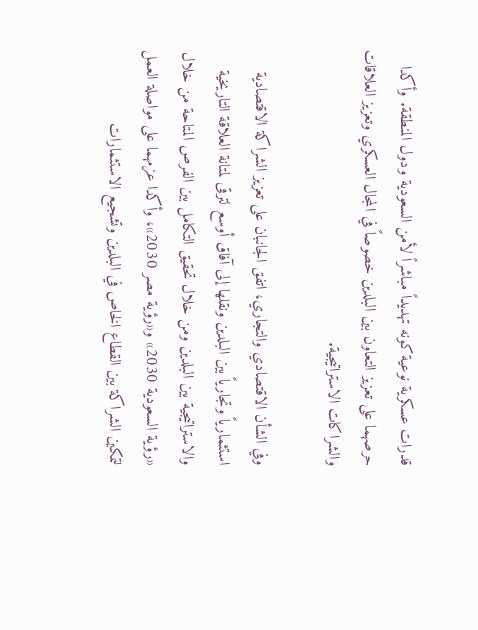قدرات عسكرية نوعية كونه تهديداً مباشراً لأمن السعودية ودول المنطقة. وأكدا حرصهما على تعزيز التعاون بين البلدين خصوصاً في المجال العسكري وتعزيز العلاقات والشراكات الاستراتيجية.

وفي الشأن الاقتصادي والتجاري، اتفق الجانبان على تعزيز الشراكة الاقتصادية استثمارياً وتجارياً بين البلدين ونقلها إلى آفاق أوسع لترقى لمتانة العلاقة التاريخية والاستراتيجية بين البلدين ومن خلال تحقيق التكامل بين الفرص المتاحة من خلال «رؤية السعودية 2030» و«رؤية مصر 2030»، وأكدا عزمهما على مواصلة العمل لتمكين الشراكة بين القطاع الخاص في البلدين وتشجيع الاستثمارات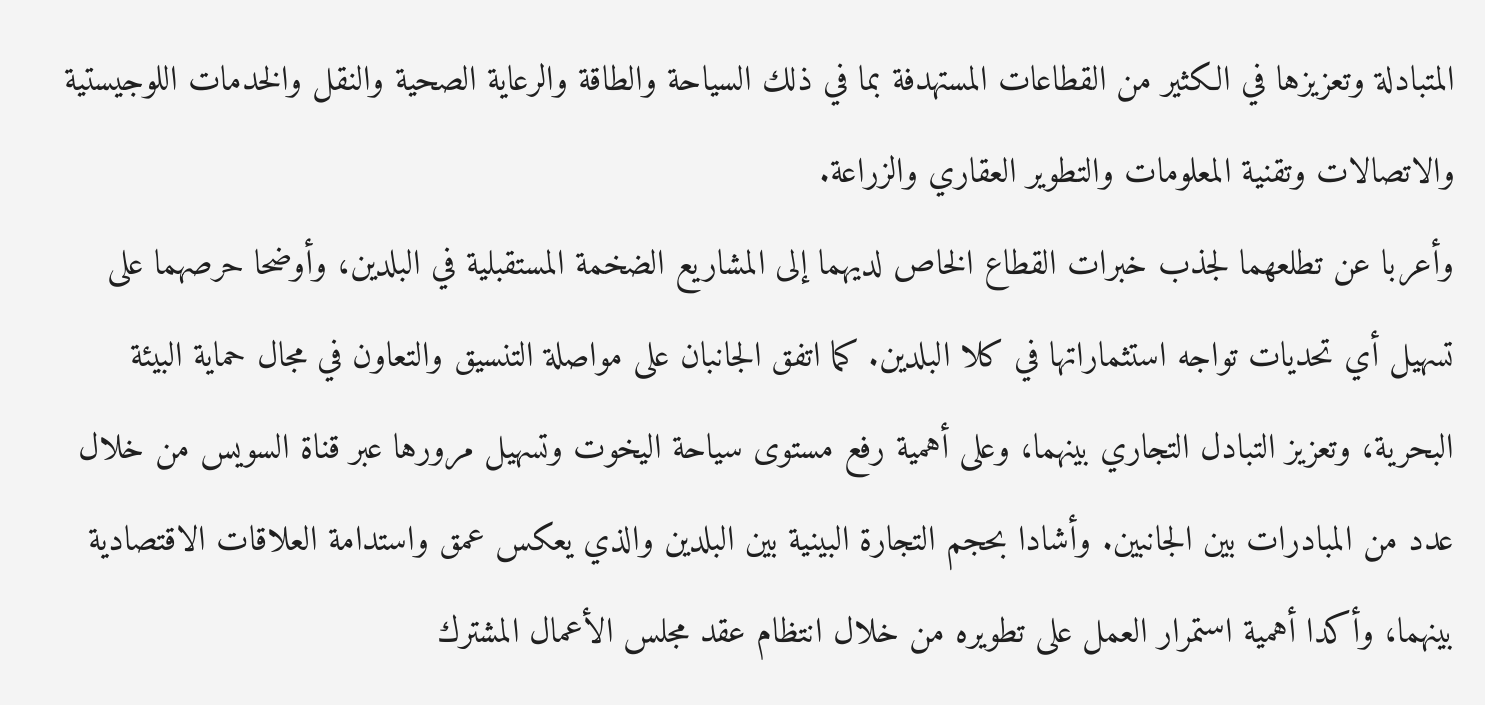المتبادلة وتعزيزها في الكثير من القطاعات المستهدفة بما في ذلك السياحة والطاقة والرعاية الصحية والنقل والخدمات اللوجيستية والاتصالات وتقنية المعلومات والتطوير العقاري والزراعة.
وأعربا عن تطلعهما لجذب خبرات القطاع الخاص لديهما إلى المشاريع الضخمة المستقبلية في البلدين، وأوضحا حرصهما على تسهيل أي تحديات تواجه استثماراتها في كلا البلدين. كما اتفق الجانبان على مواصلة التنسيق والتعاون في مجال حماية البيئة البحرية، وتعزيز التبادل التجاري بينهما، وعلى أهمية رفع مستوى سياحة اليخوت وتسهيل مرورها عبر قناة السويس من خلال عدد من المبادرات بين الجانبين. وأشادا بحجم التجارة البينية بين البلدين والذي يعكس عمق واستدامة العلاقات الاقتصادية بينهما، وأكدا أهمية استمرار العمل على تطويره من خلال انتظام عقد مجلس الأعمال المشترك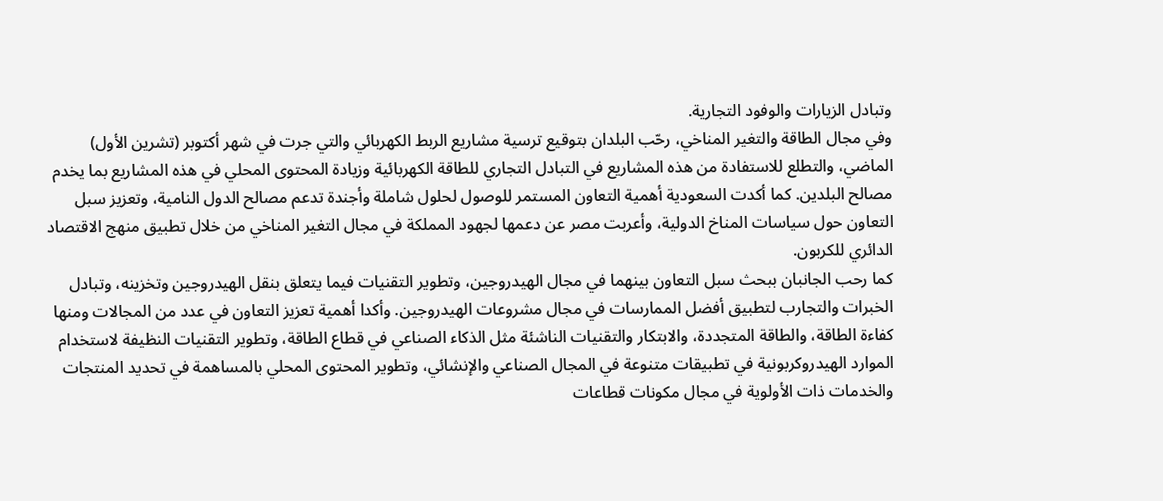وتبادل الزيارات والوفود التجارية.
وفي مجال الطاقة والتغير المناخي، رحّب البلدان بتوقيع ترسية مشاريع الربط الكهربائي والتي جرت في شهر أكتوبر (تشرين الأول) الماضي، والتطلع للاستفادة من هذه المشاريع في التبادل التجاري للطاقة الكهربائية وزيادة المحتوى المحلي في هذه المشاريع بما يخدم مصالح البلدين. كما أكدت السعودية أهمية التعاون المستمر للوصول لحلول شاملة وأجندة تدعم مصالح الدول النامية، وتعزيز سبل التعاون حول سياسات المناخ الدولية، وأعربت مصر عن دعمها لجهود المملكة في مجال التغير المناخي من خلال تطبيق منهج الاقتصاد الدائري للكربون.
كما رحب الجانبان ببحث سبل التعاون بينهما في مجال الهيدروجين، وتطوير التقنيات فيما يتعلق بنقل الهيدروجين وتخزينه، وتبادل الخبرات والتجارب لتطبيق أفضل الممارسات في مجال مشروعات الهيدروجين. وأكدا أهمية تعزيز التعاون في عدد من المجالات ومنها كفاءة الطاقة، والطاقة المتجددة، والابتكار والتقنيات الناشئة مثل الذكاء الصناعي في قطاع الطاقة، وتطوير التقنيات النظيفة لاستخدام الموارد الهيدروكربونية في تطبيقات متنوعة في المجال الصناعي والإنشائي، وتطوير المحتوى المحلي بالمساهمة في تحديد المنتجات والخدمات ذات الأولوية في مجال مكونات قطاعات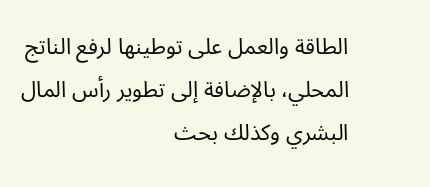الطاقة والعمل على توطينها لرفع الناتج المحلي، بالإضافة إلى تطوير رأس المال البشري وكذلك بحث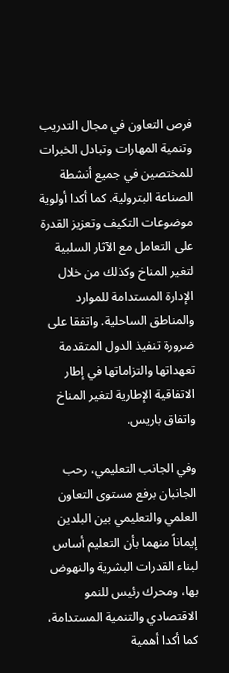فرص التعاون في مجال التدريب وتنمية المهارات وتبادل الخبرات للمختصين في جميع أنشطة الصناعة البترولية. كما أكدا أولوية موضوعات التكيف وتعزيز القدرة على التعامل مع الآثار السلبية لتغير المناخ وكذلك من خلال الإدارة المستدامة للموارد والمناطق الساحلية. واتفقا على ضرورة تنفيذ الدول المتقدمة تعهداتها والتزاماتها في إطار الاتفاقية الإطارية لتغير المناخ واتفاق باريس.

وفي الجانب التعليمي، رحب الجانبان برفع مستوى التعاون العلمي والتعليمي بين البلدين إيماناً منهما بأن التعليم أساس لبناء القدرات البشرية والنهوض بها، ومحرك رئيس للنمو الاقتصادي والتنمية المستدامة، كما أكدا أهمية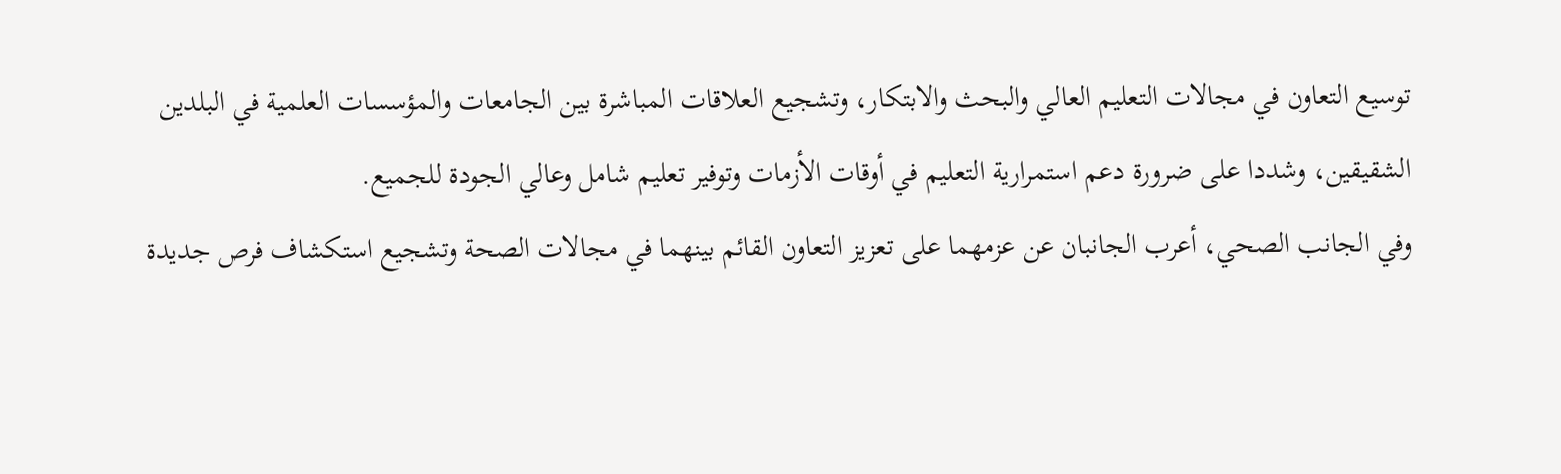توسيع التعاون في مجالات التعليم العالي والبحث والابتكار، وتشجيع العلاقات المباشرة بين الجامعات والمؤسسات العلمية في البلدين الشقيقين، وشددا على ضرورة دعم استمرارية التعليم في أوقات الأزمات وتوفير تعليم شامل وعالي الجودة للجميع.
وفي الجانب الصحي، أعرب الجانبان عن عزمهما على تعزيز التعاون القائم بينهما في مجالات الصحة وتشجيع استكشاف فرص جديدة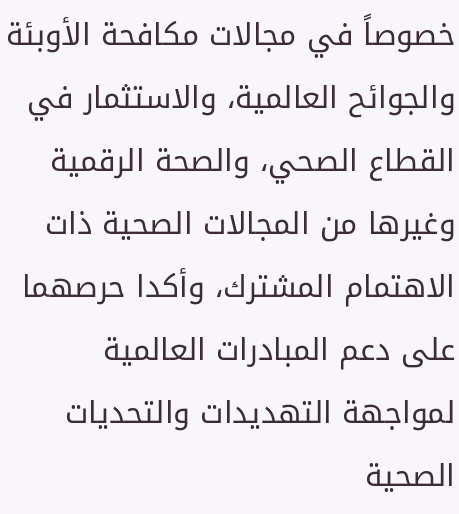خصوصاً في مجالات مكافحة الأوبئة والجوائح العالمية، والاستثمار في القطاع الصحي، والصحة الرقمية وغيرها من المجالات الصحية ذات الاهتمام المشترك، وأكدا حرصهما على دعم المبادرات العالمية لمواجهة التهديدات والتحديات الصحية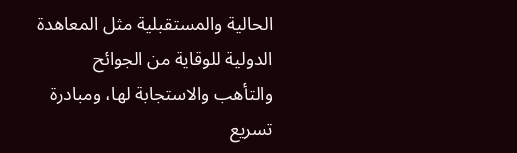الحالية والمستقبلية مثل المعاهدة الدولية للوقاية من الجوائح والتأهب والاستجابة لها، ومبادرة تسريع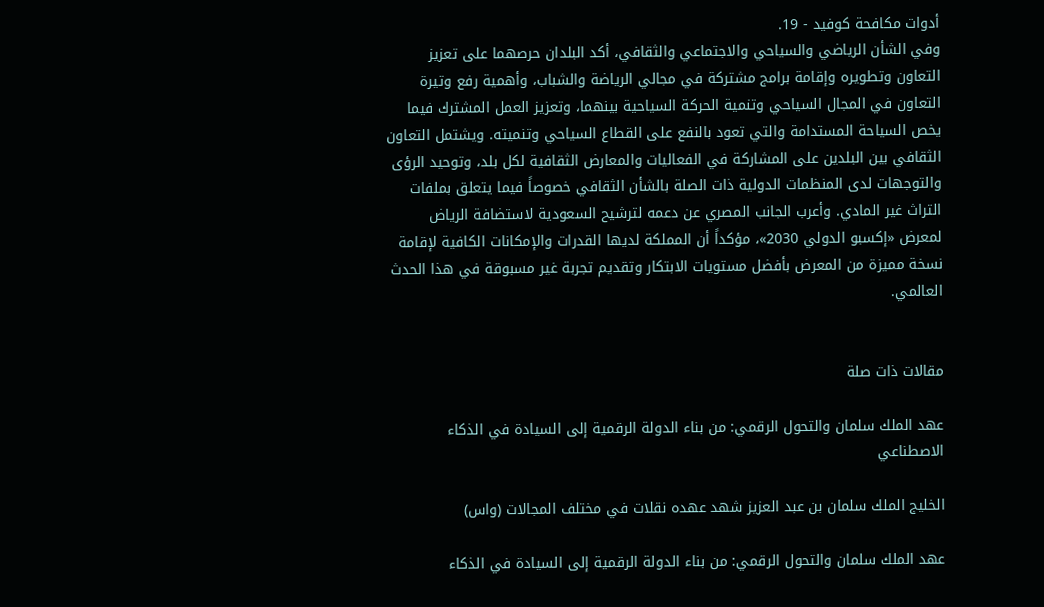أدوات مكافحة كوفيد - 19.
وفي الشأن الرياضي والسياحي والاجتماعي والثقافي، أكد البلدان حرصهما على تعزيز التعاون وتطويره وإقامة برامج مشتركة في مجالي الرياضة والشباب، وأهمية رفع وتيرة التعاون في المجال السياحي وتنمية الحركة السياحية بينهما، وتعزيز العمل المشترك فيما يخص السياحة المستدامة والتي تعود بالنفع على القطاع السياحي وتنميته. ويشتمل التعاون الثقافي بين البلدين على المشاركة في الفعاليات والمعارض الثقافية لكل بلد، وتوحيد الرؤى والتوجهات لدى المنظمات الدولية ذات الصلة بالشأن الثقافي خصوصاً فيما يتعلق بملفات التراث غير المادي. وأعرب الجانب المصري عن دعمه لترشيح السعودية لاستضافة الرياض لمعرض «إكسبو الدولي 2030»، مؤكداً أن المملكة لديها القدرات والإمكانات الكافية لإقامة نسخة مميزة من المعرض بأفضل مستويات الابتكار وتقديم تجربة غير مسبوقة في هذا الحدث العالمي.


مقالات ذات صلة

عهد الملك سلمان والتحول الرقمي: من بناء الدولة الرقمية إلى السيادة في الذكاء الاصطناعي

الخليج الملك سلمان بن عبد العزيز شهد عهده نقلات في مختلف المجالات (واس)

عهد الملك سلمان والتحول الرقمي: من بناء الدولة الرقمية إلى السيادة في الذكاء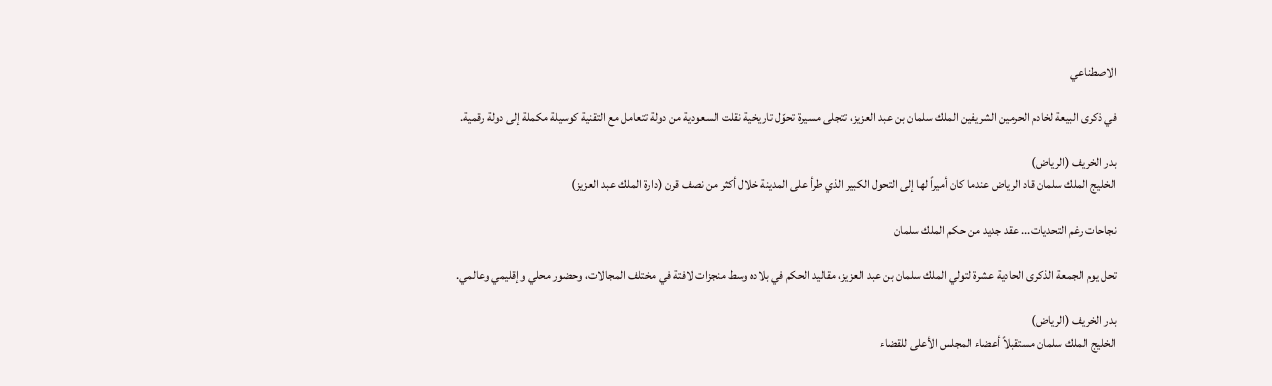الاصطناعي

في ذكرى البيعة لخادم الحرمين الشريفين الملك سلمان بن عبد العزيز، تتجلى مسيرة تحوّل تاريخية نقلت السعودية من دولة تتعامل مع التقنية كوسيلة مكملة إلى دولة رقمية.

بدر الخريف (الرياض)
الخليج الملك سلمان قاد الرياض عندما كان أميراً لها إلى التحول الكبير الذي طرأ على المدينة خلال أكثر من نصف قرن (دارة الملك عبد العزيز)

نجاحات رغم التحديات... عقد جديد من حكم الملك سلمان

تحل يوم الجمعة الذكرى الحادية عشرة لتولي الملك سلمان بن عبد العزيز، مقاليد الحكم في بلاده وسط منجزات لافتة في مختلف المجالات، وحضور محلي وإقليمي وعالمي.

بدر الخريف (الرياض)
الخليج الملك سلمان مستقبلاً أعضاء المجلس الأعلى للقضاء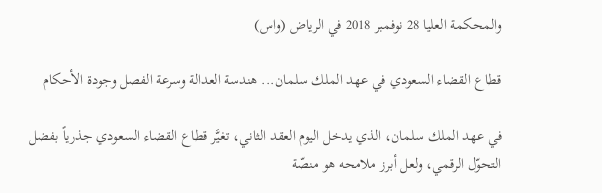والمحكمة العليا 28 نوفمبر 2018 في الرياض (واس)

قطاع القضاء السعودي في عهد الملك سلمان... هندسة العدالة وسرعة الفصل وجودة الأحكام

في عهد الملك سلمان، الذي يدخل اليوم العقد الثاني، تغيَّر قطاع القضاء السعودي جذرياً بفضل التحوّل الرقمي، ولعل أبرز ملامحه هو منصّة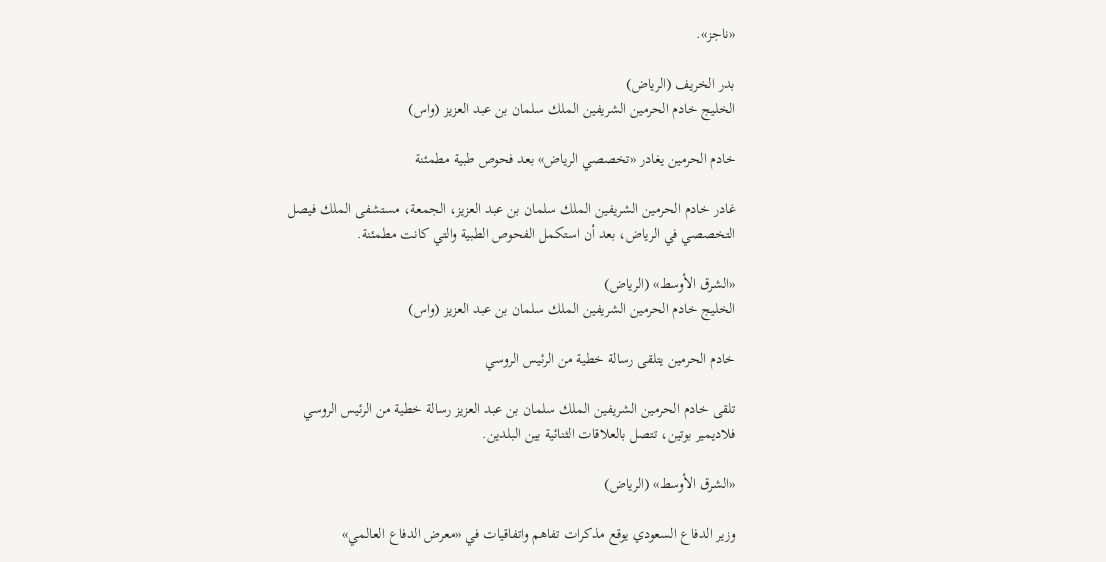«ناجز».

بدر الخريف (الرياض)
الخليج خادم الحرمين الشريفين الملك سلمان بن عبد العزيز (واس)

خادم الحرمين يغادر «تخصصي الرياض» بعد فحوص طبية مطمئنة

غادر خادم الحرمين الشريفين الملك سلمان بن عبد العزيز، الجمعة، مستشفى الملك فيصل التخصصي في الرياض، بعد أن استكمل الفحوص الطبية والتي كانت مطمئنة.

«الشرق الأوسط» (الرياض)
الخليج خادم الحرمين الشريفين الملك سلمان بن عبد العزيز (واس)

خادم الحرمين يتلقى رسالة خطية من الرئيس الروسي

تلقى خادم الحرمين الشريفين الملك سلمان بن عبد العزيز رسالة خطية من الرئيس الروسي فلاديمير بوتين، تتصل بالعلاقات الثنائية بين البلدين.

«الشرق الأوسط» (الرياض)

وزير الدفاع السعودي يوقع مذكرات تفاهم واتفاقيات في «معرض الدفاع العالمي»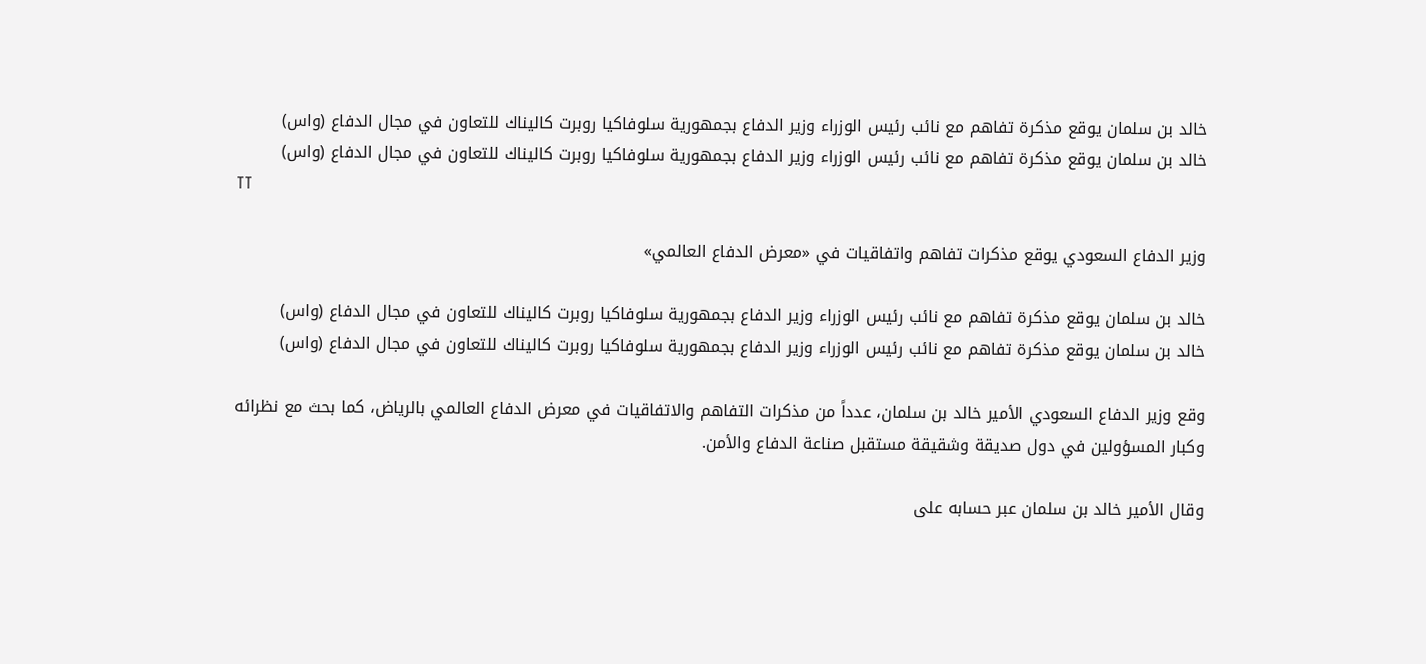خالد بن سلمان يوقع مذكرة تفاهم مع نائب رئيس الوزراء وزير الدفاع بجمهورية سلوفاكيا روبرت كاليناك للتعاون في مجال الدفاع (واس)
خالد بن سلمان يوقع مذكرة تفاهم مع نائب رئيس الوزراء وزير الدفاع بجمهورية سلوفاكيا روبرت كاليناك للتعاون في مجال الدفاع (واس)
TT

وزير الدفاع السعودي يوقع مذكرات تفاهم واتفاقيات في «معرض الدفاع العالمي»

خالد بن سلمان يوقع مذكرة تفاهم مع نائب رئيس الوزراء وزير الدفاع بجمهورية سلوفاكيا روبرت كاليناك للتعاون في مجال الدفاع (واس)
خالد بن سلمان يوقع مذكرة تفاهم مع نائب رئيس الوزراء وزير الدفاع بجمهورية سلوفاكيا روبرت كاليناك للتعاون في مجال الدفاع (واس)

وقع وزير الدفاع السعودي الأمير خالد بن سلمان، عدداً من مذكرات التفاهم والاتفاقيات في معرض الدفاع العالمي بالرياض، كما بحث مع نظرائه وكبار المسؤولين في دول صديقة وشقيقة مستقبل صناعة الدفاع والأمن.

وقال الأمير خالد بن سلمان عبر حسابه على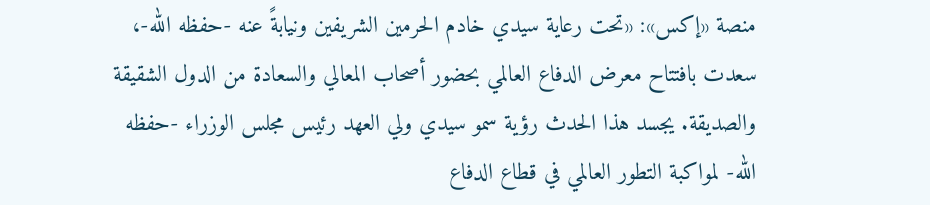منصة «إكس»: «تحت رعاية سيدي خادم الحرمين الشريفين ونيابةً عنه -حفظه الله-، سعدت بافتتاح معرض الدفاع العالمي بحضور أصحاب المعالي والسعادة من الدول الشقيقة والصديقة. يجسد هذا الحدث رؤية سمو سيدي ولي العهد رئيس مجلس الوزراء -حفظه الله- لمواكبة التطور العالمي في قطاع الدفاع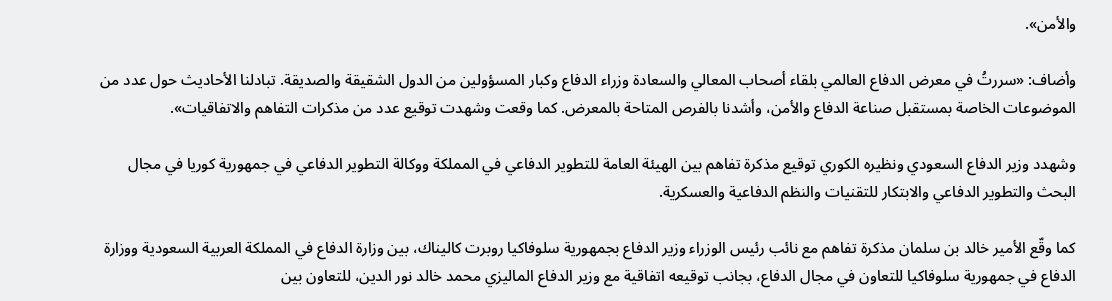والأمن».

وأضاف: «سررتُ في معرض الدفاع العالمي بلقاء أصحاب المعالي والسعادة وزراء الدفاع وكبار المسؤولين من الدول الشقيقة والصديقة. تبادلنا الأحاديث حول عدد من الموضوعات الخاصة بمستقبل صناعة الدفاع والأمن، وأشدنا بالفرص المتاحة بالمعرض. كما وقعت وشهدت توقيع عدد من مذكرات التفاهم والاتفاقيات».

وشهدد وزير الدفاع السعودي ونظيره الكوري توقيع مذكرة تفاهم بين الهيئة العامة للتطوير الدفاعي في المملكة ووكالة التطوير الدفاعي في جمهورية كوريا في مجال البحث والتطوير الدفاعي والابتكار للتقنيات والنظم الدفاعية والعسكرية.

كما وقّع الأمير خالد بن سلمان مذكرة تفاهم مع نائب رئيس الوزراء وزير الدفاع بجمهورية سلوفاكيا روبرت كاليناك، بين وزارة الدفاع في المملكة العربية السعودية ووزارة الدفاع في جمهورية سلوفاكيا للتعاون في مجال الدفاع، بجانب توقيعه اتفاقية مع وزير الدفاع الماليزي محمد خالد نور الدين، للتعاون بين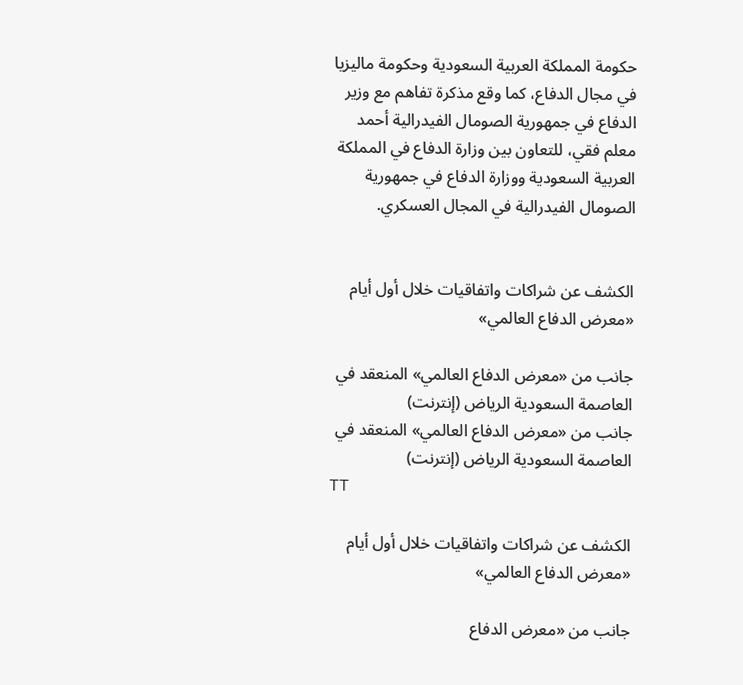حكومة المملكة العربية السعودية وحكومة ماليزيا في مجال الدفاع، كما وقع مذكرة تفاهم مع وزير الدفاع في جمهورية الصومال الفيدرالية أحمد معلم فقي، للتعاون بين وزارة الدفاع في المملكة العربية السعودية ووزارة الدفاع في جمهورية الصومال الفيدرالية في المجال العسكري.


الكشف عن شراكات واتفاقيات خلال أول أيام «معرض الدفاع العالمي»

جانب من «معرض الدفاع العالمي» المنعقد في العاصمة السعودية الرياض (إنترنت)
جانب من «معرض الدفاع العالمي» المنعقد في العاصمة السعودية الرياض (إنترنت)
TT

الكشف عن شراكات واتفاقيات خلال أول أيام «معرض الدفاع العالمي»

جانب من «معرض الدفاع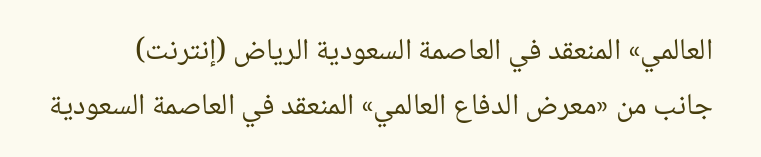العالمي» المنعقد في العاصمة السعودية الرياض (إنترنت)
جانب من «معرض الدفاع العالمي» المنعقد في العاصمة السعودية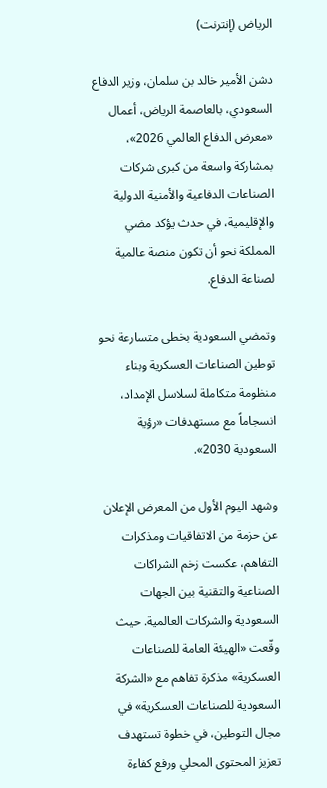الرياض (إنترنت)

دشن الأمير خالد بن سلمان، وزير الدفاع السعودي، بالعاصمة الرياض، أعمال «معرض الدفاع العالمي 2026»، بمشاركة واسعة من كبرى شركات الصناعات الدفاعية والأمنية الدولية والإقليمية، في حدث يؤكد مضي المملكة نحو أن تكون منصة عالمية لصناعة الدفاع.

وتمضي السعودية بخطى متسارعة نحو توطين الصناعات العسكرية وبناء منظومة متكاملة لسلاسل الإمداد، انسجاماً مع مستهدفات «رؤية السعودية 2030».

وشهد اليوم الأول من المعرض الإعلان عن حزمة من الاتفاقيات ومذكرات التفاهم، عكست زخم الشراكات الصناعية والتقنية بين الجهات السعودية والشركات العالمية. حيث وقّعت «الهيئة العامة للصناعات العسكرية» مذكرة تفاهم مع «الشركة السعودية للصناعات العسكرية» في مجال التوطين، في خطوة تستهدف تعزيز المحتوى المحلي ورفع كفاءة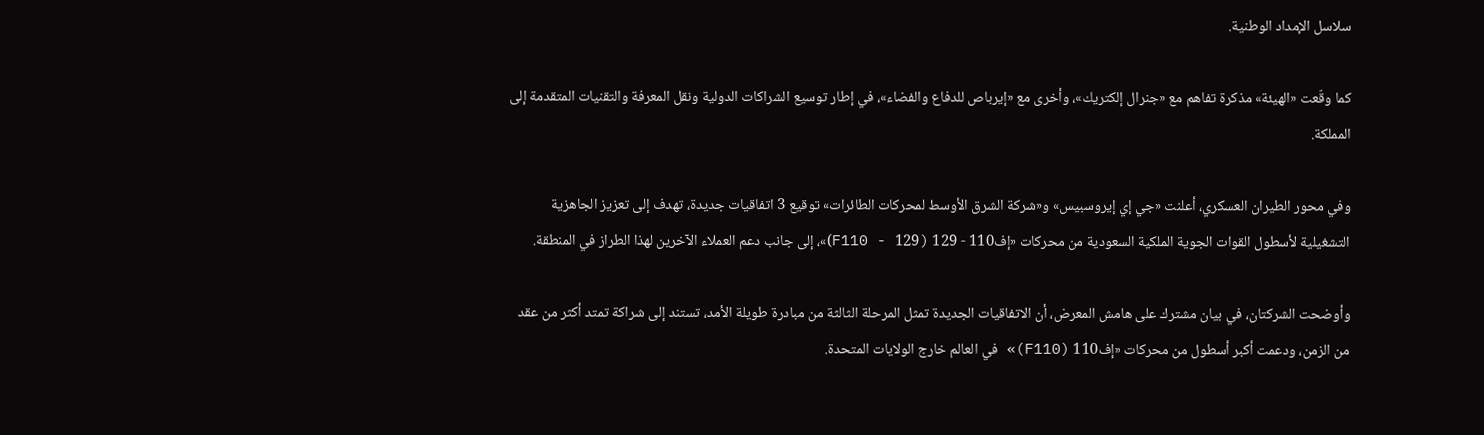سلاسل الإمداد الوطنية.

كما وقّعت «الهيئة» مذكرة تفاهم مع «جنرال إلكتريك»، وأخرى مع «إيرباص للدفاع والفضاء»، في إطار توسيع الشراكات الدولية ونقل المعرفة والتقنيات المتقدمة إلى المملكة.

وفي محور الطيران العسكري، أعلنت «جي إي إيروسبيس» و«شركة الشرق الأوسط لمحركات الطائرات» توقيع 3 اتفاقيات جديدة، تهدف إلى تعزيز الجاهزية التشغيلية لأسطول القوات الجوية الملكية السعودية من محركات «إف110 - 129 (F110 - 129)»، إلى جانب دعم العملاء الآخرين لهذا الطراز في المنطقة.

وأوضحت الشركتان، في بيان مشترك على هامش المعرض، أن الاتفاقيات الجديدة تمثل المرحلة الثالثة من مبادرة طويلة الأمد، تستند إلى شراكة تمتد أكثر من عقد من الزمن، ودعمت أكبر أسطول من محركات «إف110 (F110)» في العالم خارج الولايات المتحدة.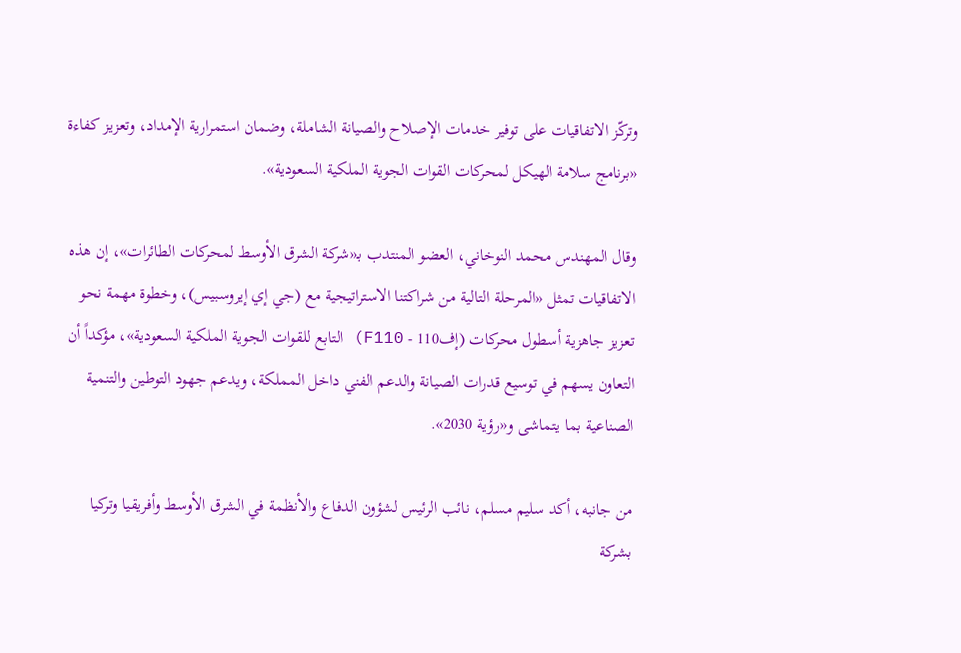وتركّز الاتفاقيات على توفير خدمات الإصلاح والصيانة الشاملة، وضمان استمرارية الإمداد، وتعزيز كفاءة «برنامج سلامة الهيكل لمحركات القوات الجوية الملكية السعودية».

وقال المهندس محمد النوخاني، العضو المنتدب بـ«شركة الشرق الأوسط لمحركات الطائرات»، إن هذه الاتفاقيات تمثل «المرحلة التالية من شراكتنا الاستراتيجية مع (جي إي إيروسبيس)، وخطوة مهمة نحو تعزيز جاهزية أسطول محركات (إف110 - F110) التابع للقوات الجوية الملكية السعودية»، مؤكداً أن التعاون يسهم في توسيع قدرات الصيانة والدعم الفني داخل المملكة، ويدعم جهود التوطين والتنمية الصناعية بما يتماشى و«رؤية 2030».

من جانبه، أكد سليم مسلم، نائب الرئيس لشؤون الدفاع والأنظمة في الشرق الأوسط وأفريقيا وتركيا بشركة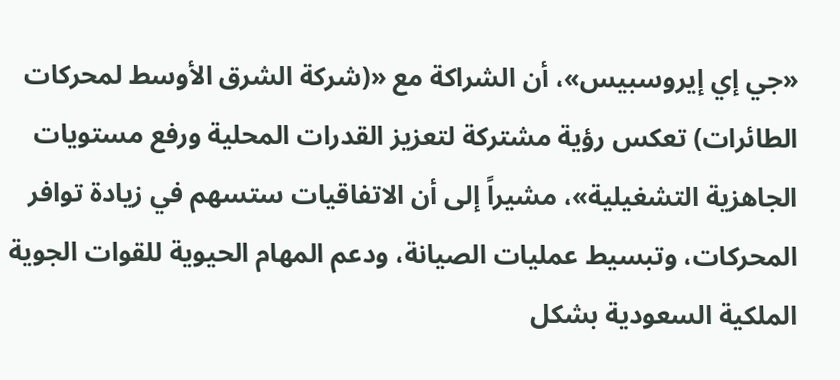«جي إي إيروسبيس»، أن الشراكة مع «(شركة الشرق الأوسط لمحركات الطائرات) تعكس رؤية مشتركة لتعزيز القدرات المحلية ورفع مستويات الجاهزية التشغيلية»، مشيراً إلى أن الاتفاقيات ستسهم في زيادة توافر المحركات، وتبسيط عمليات الصيانة، ودعم المهام الحيوية للقوات الجوية الملكية السعودية بشكل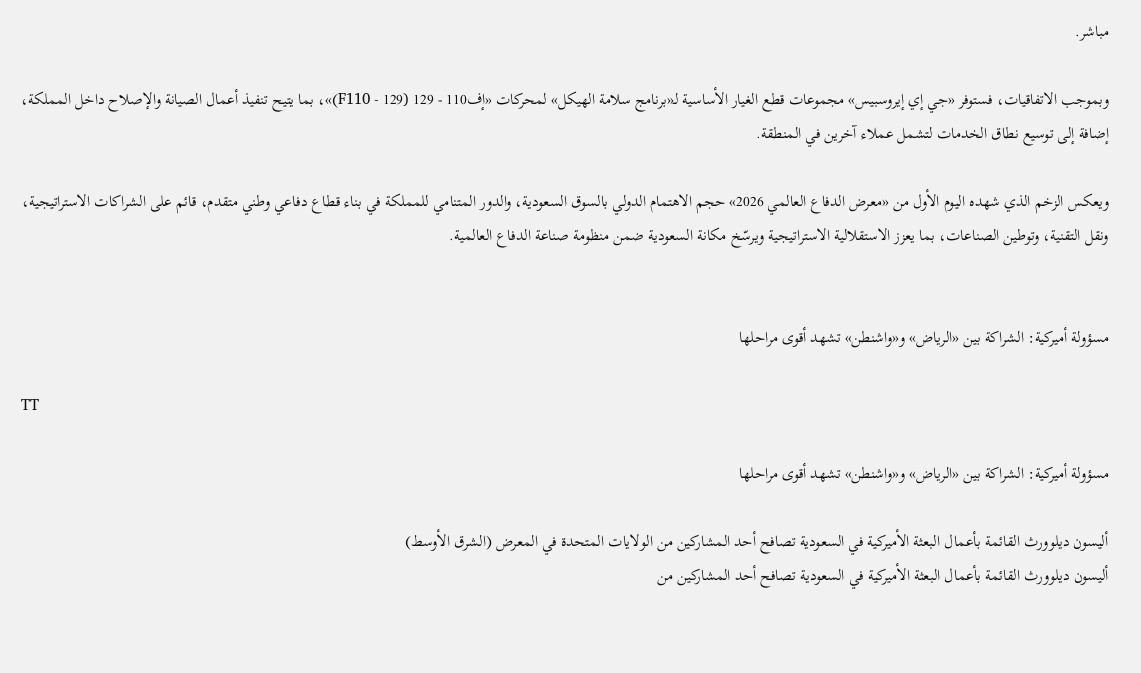مباشر.

وبموجب الاتفاقيات، فستوفر «جي إي إيروسبيس» مجموعات قطع الغيار الأساسية لـ«برنامج سلامة الهيكل» لمحركات «إف110 - 129 (F110 - 129)»، بما يتيح تنفيذ أعمال الصيانة والإصلاح داخل المملكة، إضافة إلى توسيع نطاق الخدمات لتشمل عملاء آخرين في المنطقة.

ويعكس الزخم الذي شهده اليوم الأول من «معرض الدفاع العالمي 2026» حجم الاهتمام الدولي بالسوق السعودية، والدور المتنامي للمملكة في بناء قطاع دفاعي وطني متقدم، قائم على الشراكات الاستراتيجية، ونقل التقنية، وتوطين الصناعات، بما يعزز الاستقلالية الاستراتيجية ويرسّخ مكانة السعودية ضمن منظومة صناعة الدفاع العالمية.


مسؤولة أميركية: الشراكة بين «الرياض» و«واشنطن» تشهد أقوى مراحلها

TT

مسؤولة أميركية: الشراكة بين «الرياض» و«واشنطن» تشهد أقوى مراحلها

أليسون ديلوورث القائمة بأعمال البعثة الأميركية في السعودية تصافح أحد المشاركين من الولايات المتحدة في المعرض (الشرق الأوسط)
أليسون ديلوورث القائمة بأعمال البعثة الأميركية في السعودية تصافح أحد المشاركين من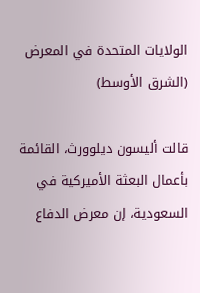الولايات المتحدة في المعرض (الشرق الأوسط)

قالت أليسون ديلوورث، القائمة بأعمال البعثة الأميركية في السعودية، إن معرض الدفاع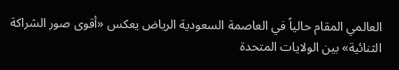العالمي المقام حالياً في العاصمة السعودية الرياض يعكس «أقوى صور الشراكة الثنائية» بين الولايات المتحدة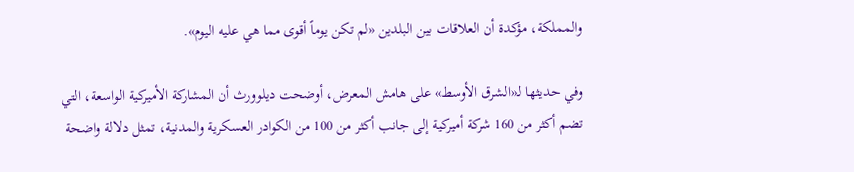والمملكة، مؤكدة أن العلاقات بين البلدين «لم تكن يوماً أقوى مما هي عليه اليوم».

وفي حديثها لـ«الشرق الأوسط» على هامش المعرض، أوضحت ديلوورث أن المشاركة الأميركية الواسعة، التي تضم أكثر من 160 شركة أميركية إلى جانب أكثر من 100 من الكوادر العسكرية والمدنية، تمثل دلالة واضحة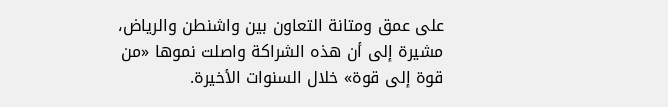على عمق ومتانة التعاون بين واشنطن والرياض، مشيرة إلى أن هذه الشراكة واصلت نموها «من قوة إلى قوة» خلال السنوات الأخيرة.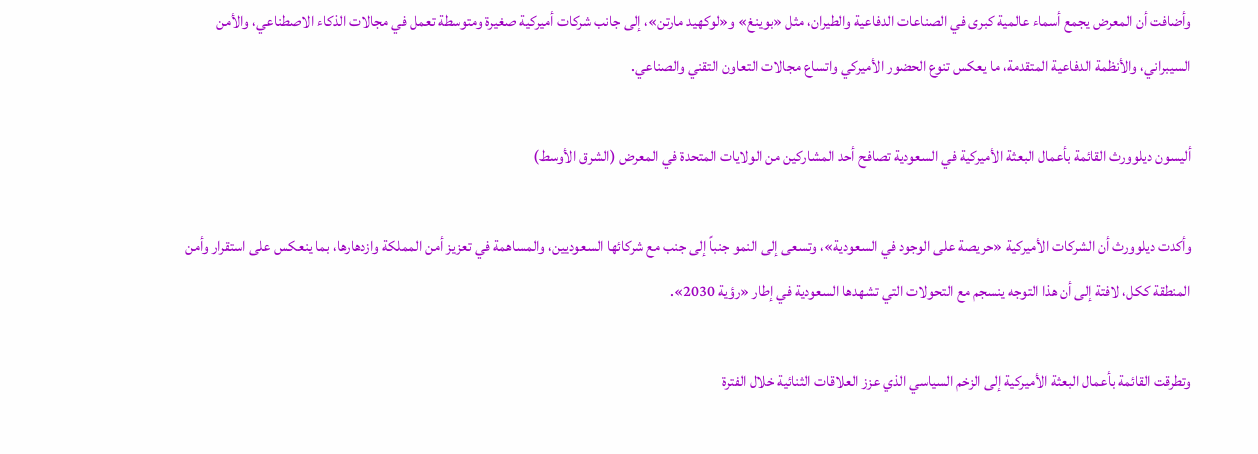وأضافت أن المعرض يجمع أسماء عالمية كبرى في الصناعات الدفاعية والطيران، مثل «بوينغ» و«لوكهيد مارتن»، إلى جانب شركات أميركية صغيرة ومتوسطة تعمل في مجالات الذكاء الاصطناعي، والأمن السيبراني، والأنظمة الدفاعية المتقدمة، ما يعكس تنوع الحضور الأميركي واتساع مجالات التعاون التقني والصناعي.

أليسون ديلوورث القائمة بأعمال البعثة الأميركية في السعودية تصافح أحد المشاركين من الولايات المتحدة في المعرض (الشرق الأوسط)

وأكدت ديلوورث أن الشركات الأميركية «حريصة على الوجود في السعودية»، وتسعى إلى النمو جنباً إلى جنب مع شركائها السعوديين، والمساهمة في تعزيز أمن المملكة وازدهارها، بما ينعكس على استقرار وأمن المنطقة ككل، لافتة إلى أن هذا التوجه ينسجم مع التحولات التي تشهدها السعودية في إطار «رؤية 2030».

وتطرقت القائمة بأعمال البعثة الأميركية إلى الزخم السياسي الذي عزز العلاقات الثنائية خلال الفترة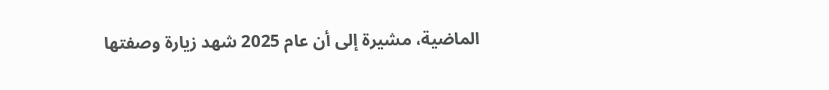الماضية، مشيرة إلى أن عام 2025 شهد زيارة وصفتها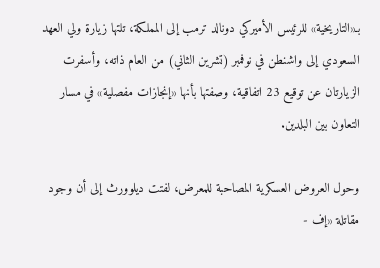بـ«التاريخية» للرئيس الأميركي دونالد ترمب إلى المملكة، تلتها زيارة ولي العهد السعودي إلى واشنطن في نوفمبر (تشرين الثاني) من العام ذاته، وأسفرت الزيارتان عن توقيع 23 اتفاقية، وصفتها بأنها «إنجازات مفصلية» في مسار التعاون بين البلدين.

وحول العروض العسكرية المصاحبة للمعرض، لفتت ديلوورث إلى أن وجود مقاتلة «إف -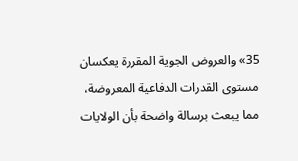35» والعروض الجوية المقررة يعكسان مستوى القدرات الدفاعية المعروضة، مما يبعث برسالة واضحة بأن الولايات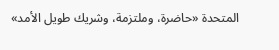المتحدة «حاضرة، وملتزمة، وشريك طويل الأمد»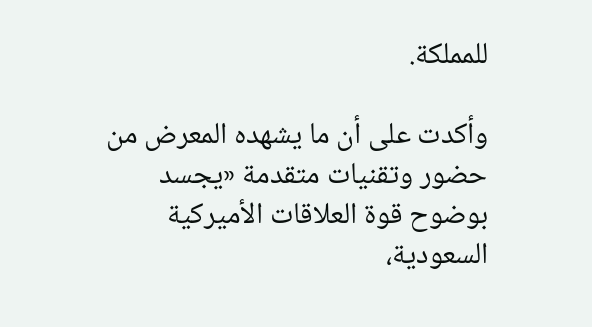للمملكة.

وأكدت على أن ما يشهده المعرض من حضور وتقنيات متقدمة «يجسد بوضوح قوة العلاقات الأميركية السعودية،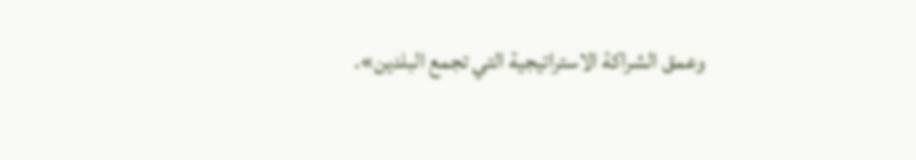وعمق الشراكة الاستراتيجية التي تجمع البلدين».